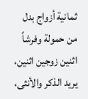ثمانية أزواج بدل من حمولة وفرشاً اثنين زوجين اثنين، يريد الذكر والأنثى،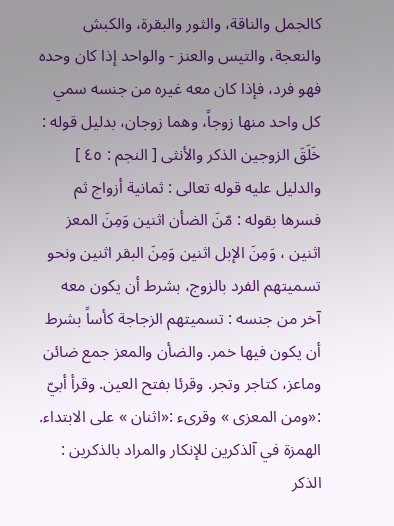كالجمل والناقة، والثور والبقرة، والكبش والنعجة، والتيس والعنز - والواحد إذا كان وحده فهو فرد، فإذا كان معه غيره من جنسه سمي كل واحد منها زوجاً، وهما زوجان، بدليل قوله : خَلَقَ الزوجين الذكر والأنثى [ النجم : ٤٥ ] والدليل عليه قوله تعالى : ثمانية أزواج ثم فسرها بقوله : مّنَ الضأن اثنين وَمِنَ المعز اثنين ، وَمِنَ الإبل اثنين وَمِنَ البقر اثنين ونحو تسميتهم الفرد بالزوج، بشرط أن يكون معه آخر من جنسه : تسميتهم الزجاجة كأساً بشرط أن يكون فيها خمر. والضأن والمعز جمع ضائن وماعز، كتاجر وتجر. وقرئا بفتح العين. وقرأ أبيّ :«ومن المعزى » وقرىء :«اثنان » على الابتداء.
الهمزة في آلذكرين للإنكار والمراد بالذكرين : الذكر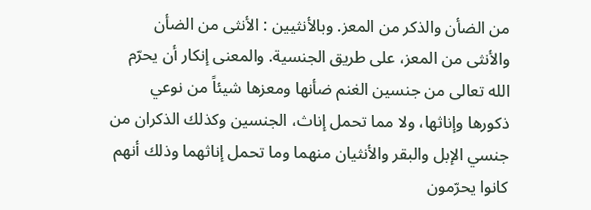من الضأن والذكر من المعز. وبالأنثيين : الأنثى من الضأن والأنثى من المعز، على طريق الجنسية. والمعنى إنكار أن يحرّم الله تعالى من جنسين الغنم ضأنها ومعزها شيئاً من نوعي ذكورها وإناثها، ولا مما تحمل إناث، الجنسين وكذلك الذكران من جنسي الإبل والبقر والأنثيان منهما وما تحمل إناثهما وذلك أنهم كانوا يحرّمون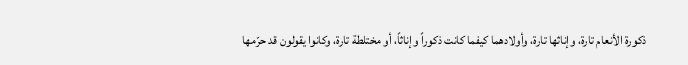ذكورة الأنعام تارة، وإناثها تارة، وأولادهما كيفما كانت ذكوراً وإناثاً، أو مختلطة تارة، وكانوا يقولون قد حرّمها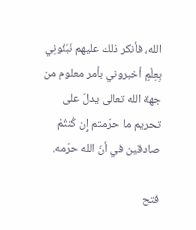الله، فأنكر ذلك عليهم نَبّئُونِي بِعِلْمٍ أخبروني بأمر معلوم من جهة الله تعالى يدلّ على تحريم ما حرّمتم إِن كُنتُمْ صادقين في أنّ الله حرّمه.

فتح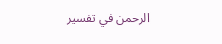الرحمن في تفسير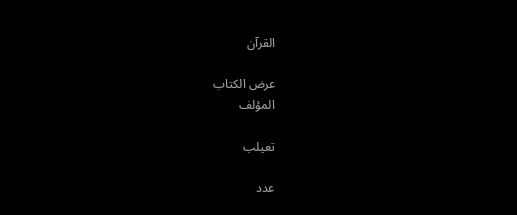القرآن

عرض الكتاب
المؤلف

تعيلب

عدد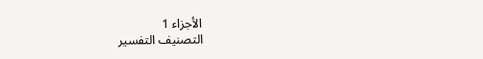الأجزاء 1
التصنيف التفسير